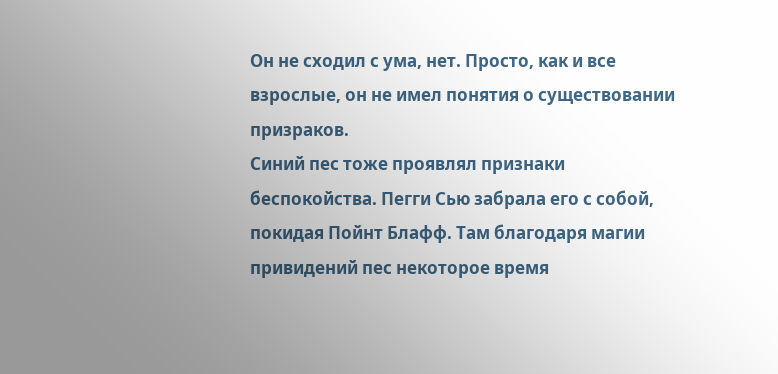Он не сходил с ума, нет. Просто, как и все взрослые, он не имел понятия о существовании призраков.
Синий пес тоже проявлял признаки беспокойства. Пегги Сью забрала его с собой, покидая Пойнт Блафф. Там благодаря магии привидений пес некоторое время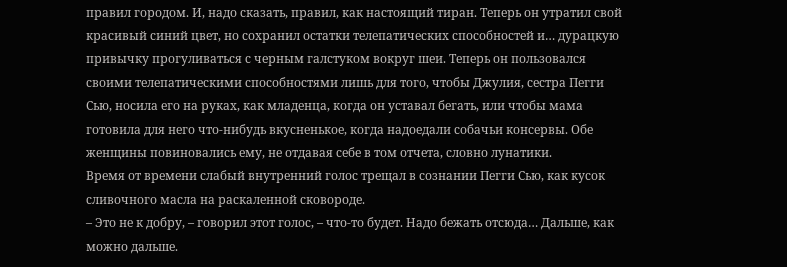правил городом. И, надо сказать, правил, как настоящий тиран. Теперь он утратил свой красивый синий цвет, но сохранил остатки телепатических способностей и… дурацкую привычку прогуливаться с черным галстуком вокруг шеи. Теперь он пользовался своими телепатическими способностями лишь для того, чтобы Джулия, сестра Пегги Сью, носила его на руках, как младенца, когда он уставал бегать, или чтобы мама готовила для него что-нибудь вкусненькое, когда надоедали собачьи консервы. Обе женщины повиновались ему, не отдавая себе в том отчета, словно лунатики.
Время от времени слабый внутренний голос трещал в сознании Пегги Сью, как кусок сливочного масла на раскаленной сковороде.
– Это не к добру, – говорил этот голос, – что-то будет. Надо бежать отсюда… Дальше, как можно дальше.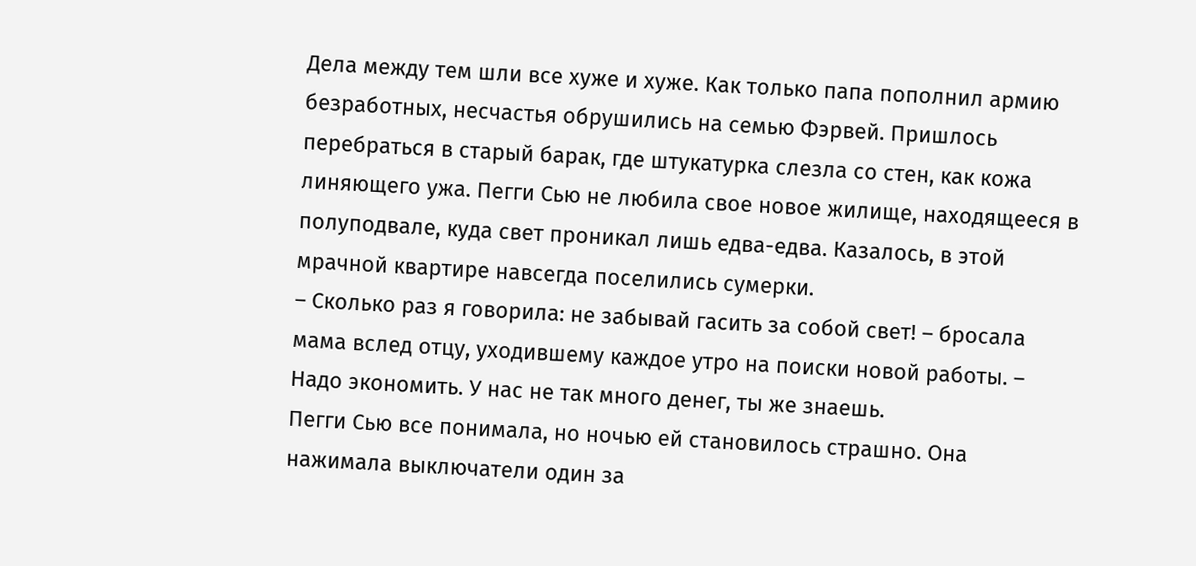Дела между тем шли все хуже и хуже. Как только папа пополнил армию безработных, несчастья обрушились на семью Фэрвей. Пришлось перебраться в старый барак, где штукатурка слезла со стен, как кожа линяющего ужа. Пегги Сью не любила свое новое жилище, находящееся в полуподвале, куда свет проникал лишь едва-едва. Казалось, в этой мрачной квартире навсегда поселились сумерки.
– Сколько раз я говорила: не забывай гасить за собой свет! – бросала мама вслед отцу, уходившему каждое утро на поиски новой работы. – Надо экономить. У нас не так много денег, ты же знаешь.
Пегги Сью все понимала, но ночью ей становилось страшно. Она нажимала выключатели один за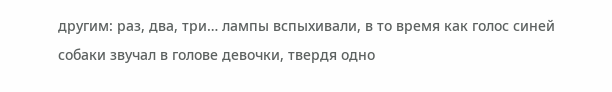другим: раз, два, три… лампы вспыхивали, в то время как голос синей собаки звучал в голове девочки, твердя одно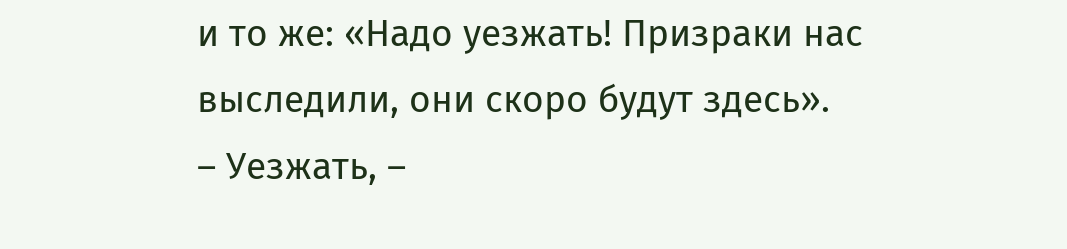и то же: «Надо уезжать! Призраки нас выследили, они скоро будут здесь».
– Уезжать, –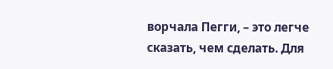ворчала Пегги, – это легче сказать, чем сделать. Для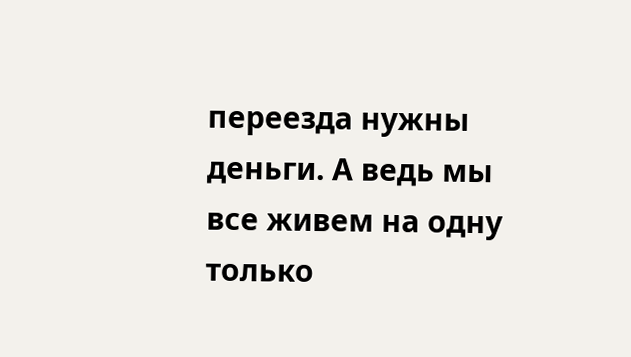переезда нужны деньги. А ведь мы все живем на одну только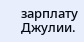зарплату Джулии.